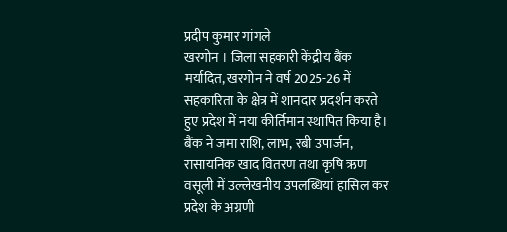प्रदीप कुमार गांगले
खरगोन । जिला सहकारी केंद्रीय बैंक मर्यादित, खरगोन ने वर्ष 2025-26 में सहकारिता के क्षेत्र में शानदार प्रदर्शन करते हुए प्रदेश में नया कीर्तिमान स्थापित किया है। बैंक ने जमा राशि, लाभ, रबी उपार्जन, रासायनिक खाद वितरण तथा कृषि ऋण वसूली में उल्लेखनीय उपलब्धियां हासिल कर प्रदेश के अग्रणी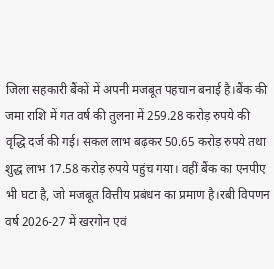जिला सहकारी बैंकों में अपनी मजबूत पहचान बनाई है।बैंक की जमा राशि में गत वर्ष की तुलना में 259.28 करोड़ रुपये की वृद्धि दर्ज की गई। सकल लाभ बढ़कर 50.65 करोड़ रुपये तथा शुद्ध लाभ 17.58 करोड़ रुपये पहुंच गया। वहीं बैंक का एनपीए भी घटा है, जो मजबूत वित्तीय प्रबंधन का प्रमाण है।रबी विपणन वर्ष 2026-27 में खरगोन एवं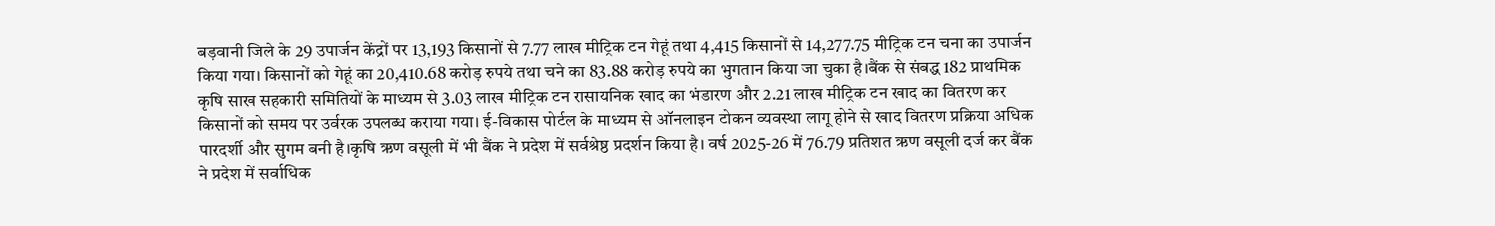बड़वानी जिले के 29 उपार्जन केंद्रों पर 13,193 किसानों से 7.77 लाख मीट्रिक टन गेहूं तथा 4,415 किसानों से 14,277.75 मीट्रिक टन चना का उपार्जन किया गया। किसानों को गेहूं का 20,410.68 करोड़ रुपये तथा चने का 83.88 करोड़ रुपये का भुगतान किया जा चुका है।बैंक से संबद्ध 182 प्राथमिक कृषि साख सहकारी समितियों के माध्यम से 3.03 लाख मीट्रिक टन रासायनिक खाद का भंडारण और 2.21 लाख मीट्रिक टन खाद का वितरण कर किसानों को समय पर उर्वरक उपलब्ध कराया गया। ई-विकास पोर्टल के माध्यम से ऑनलाइन टोकन व्यवस्था लागू होने से खाद वितरण प्रक्रिया अधिक पारदर्शी और सुगम बनी है।कृषि ऋण वसूली में भी बैंक ने प्रदेश में सर्वश्रेष्ठ प्रदर्शन किया है। वर्ष 2025-26 में 76.79 प्रतिशत ऋण वसूली दर्ज कर बैंक ने प्रदेश में सर्वाधिक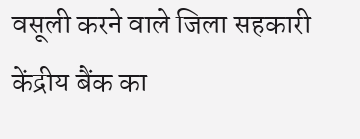वसूली करने वाले जिला सहकारी केंद्रीय बैंक का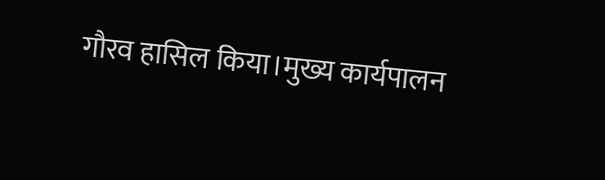गौरव हासिल किया।मुख्य कार्यपालन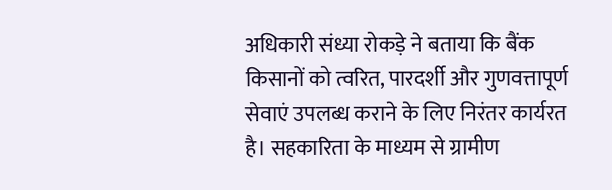अधिकारी संध्या रोकड़े ने बताया कि बैंक किसानों को त्वरित, पारदर्शी और गुणवत्तापूर्ण सेवाएं उपलब्ध कराने के लिए निरंतर कार्यरत है। सहकारिता के माध्यम से ग्रामीण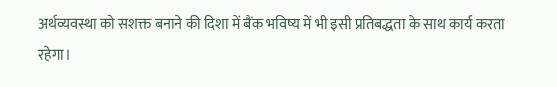अर्थव्यवस्था को सशक्त बनाने की दिशा में बैंक भविष्य में भी इसी प्रतिबद्धता के साथ कार्य करता रहेगा।